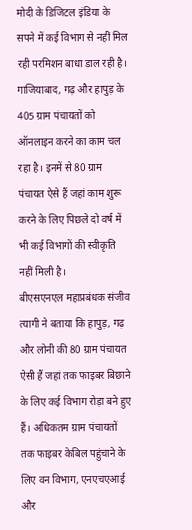मोदी के डिजिटल इंडिया के सपने में कई विभाग से नहीं मिल रही परमिशन बाधा डाल रही है। गाजियाबाद, गढ़ और हापुड़ के 405 ग्राम पंचायतों को ऑनलाइन करने का काम चल रहा है। इनमें से 80 ग्राम पंचायत ऐसे हैं जहां काम शुरू करने के लिए पिछले दो वर्ष में भी कई विभागों की स्वीकृति नहीं मिली है।
बीएसएनएल महाप्रबंधक संजीव त्यागी ने बताया कि हापुड़, गढ़ और लोनी की 80 ग्राम पंचायत ऐसी हैं जहां तक फाइबर बिछाने के लिए कई विभाग रोड़ा बने हुए हैं। अधिकतम ग्राम पंचायतों तक फाइबर केबिल पहुंचाने के लिए वन विभाग, एनएचएआई और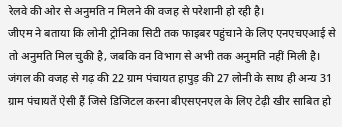रेलवे की ओर से अनुमति न मिलने की वजह से परेशानी हो रही है।
जीएम ने बताया कि लोनी ट्रोनिका सिटी तक फाइबर पहुंचाने के लिए एनएचएआई से तो अनुमति मिल चुकी है, जबकि वन विभाग से अभी तक अनुमति नहीं मिली है। जंगल की वजह से गढ़ की 22 ग्राम पंचायत हापुड़ की 27 लोनी के साथ ही अन्य 31 ग्राम पंचायतें ऐसी हैं जिसे डिजिटल करना बीएसएनएल के लिए टेढ़ी खीर साबित हो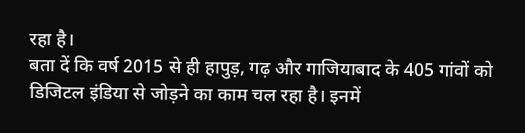रहा है।
बता दें कि वर्ष 2015 से ही हापुड़, गढ़ और गाजियाबाद के 405 गांवों को डिजिटल इंडिया से जोड़ने का काम चल रहा है। इनमें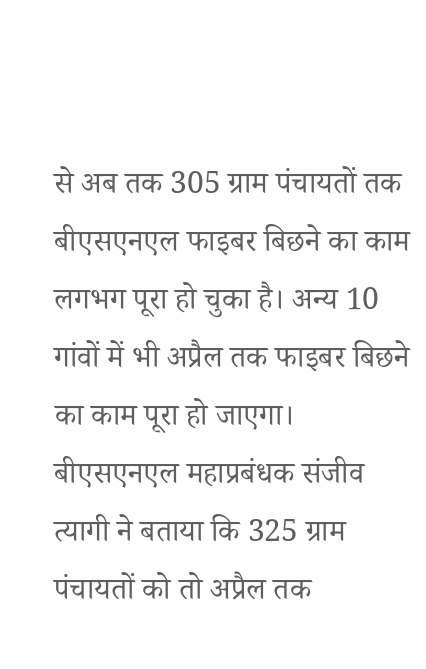से अब तक 305 ग्राम पंचायतों तक बीएसएनएल फाइबर बिछने का काम लगभग पूरा हो चुका है। अन्य 10 गांवों में भी अप्रैल तक फाइबर बिछने का काम पूरा हो जाएगा।
बीएसएनएल महाप्रबंधक संजीव त्यागी ने बताया कि 325 ग्राम पंचायतों को तो अप्रैल तक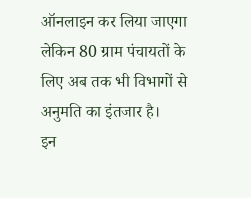ऑनलाइन कर लिया जाएगा लेकिन 80 ग्राम पंचायतों के लिए अब तक भी विभागों से अनुमति का इंतजार है।
इन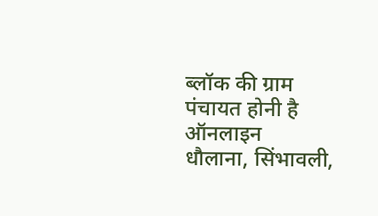ब्लॉक की ग्राम पंचायत होनी है ऑनलाइन
धौलाना, सिंभावली,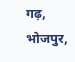गढ़, भोजपुर,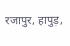रजापुर, हापुड़,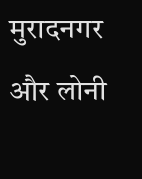मुरादनगर और लोनी